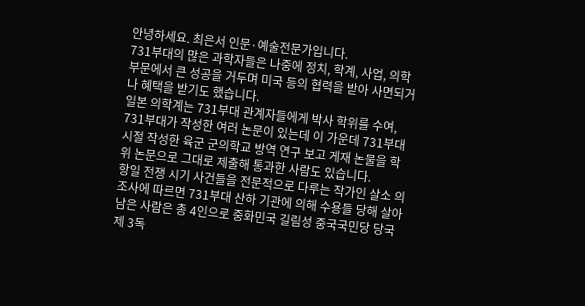안녕하세요. 최은서 인문·예술전문가입니다.
731부대의 많은 과학자들은 나중에 정치, 학계, 사업, 의학 부문에서 큰 성공을 거두며 미국 등의 협력을 받아 사면되거나 혜택을 받기도 했습니다.
일본 의학계는 731부대 관계자들에게 박사 학위를 수여, 731부대가 작성한 여러 논문이 있는데 이 가운데 731부대 시절 작성한 육군 군의학교 방역 연구 보고 게재 논물을 학위 논문으로 그대로 제출해 통과한 사람도 있습니다.
항일 전쟁 시기 사건들을 전문적으로 다루는 작가인 살소 의 조사에 따르면 731부대 산하 기관에 의해 수용들 당해 살아남은 사람은 총 4인으로 중화민국 길림성 중국국민당 당국 제 3독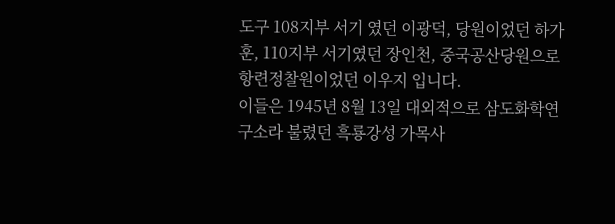도구 108지부 서기 였던 이광덕, 당원이었던 하가훈, 110지부 서기였던 장인천, 중국공산당원으로 항련정찰원이었던 이우지 입니다.
이들은 1945년 8월 13일 대외적으로 삼도화학연구소라 불렸던 흑룡강성 가목사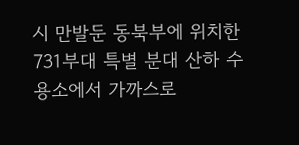시 만발둔 동북부에 위치한 731부대 특별 분대 산하 수용소에서 가까스로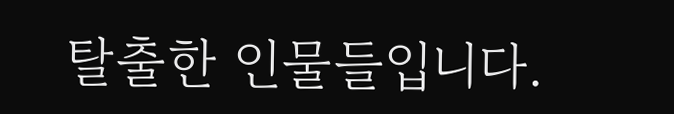탈출한 인물들입니다.